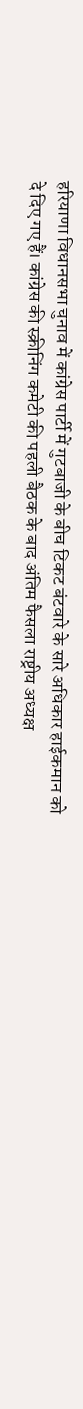हरियाणा विधानसभा चुनाव में कांग्रेस पार्टी में गुटबाजी के बीच टिकट बंटवारे के सारे अधिकार हाईकमान को दे दिए गए हैं। कांग्रेस की स्क्रीनिंग कमेटी की पहली बैठक के बाद अंतिम फैसला राष्ट्रीय अध्यक्ष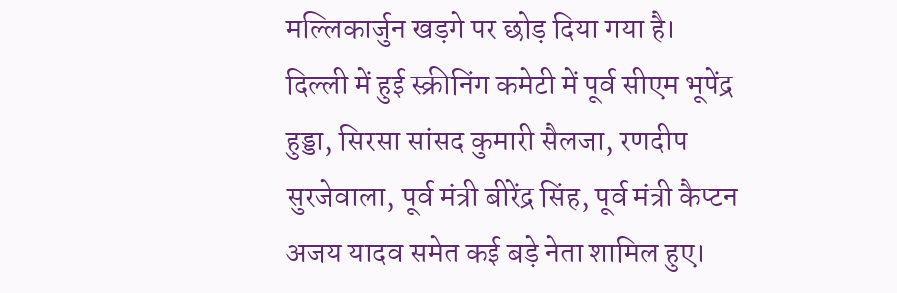मल्लिकार्जुन खड़गे पर छोड़ दिया गया है।
दिल्ली में हुई स्क्रीनिंग कमेटी में पूर्व सीएम भूपेंद्र हुड्डा, सिरसा सांसद कुमारी सैलजा, रणदीप सुरजेवाला, पूर्व मंत्री बीरेंद्र सिंह, पूर्व मंत्री कैप्टन अजय यादव समेत कई बड़े नेता शामिल हुए।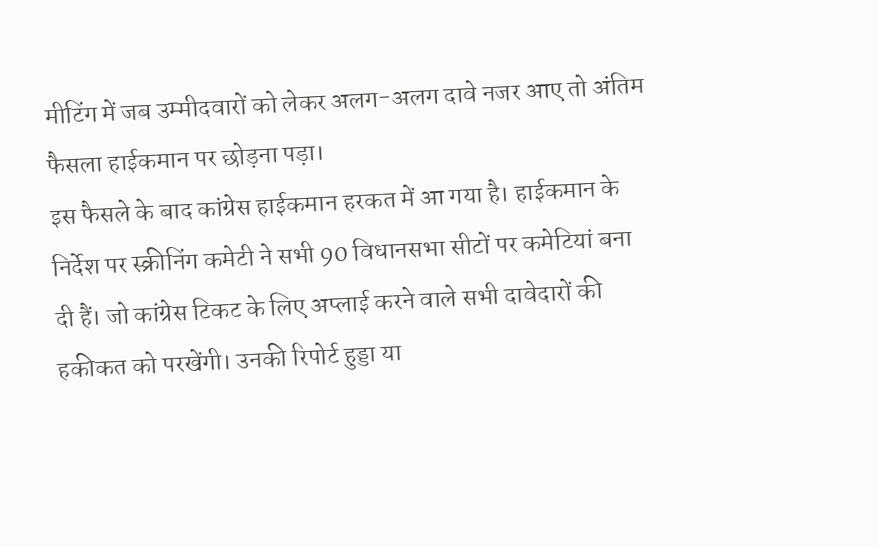मीटिंग में जब उम्मीदवारों को लेकर अलग-अलग दावे नजर आए तो अंतिम फैसला हाईकमान पर छोड़ना पड़ा।
इस फैसले के बाद कांग्रेस हाईकमान हरकत में आ गया है। हाईकमान के निर्देश पर स्क्रीनिंग कमेटी ने सभी 90 विधानसभा सीटों पर कमेटियां बना दी हैं। जो कांग्रेस टिकट के लिए अप्लाई करने वाले सभी दावेदारों की हकीकत को परखेंगी। उनकी रिपोर्ट हुड्डा या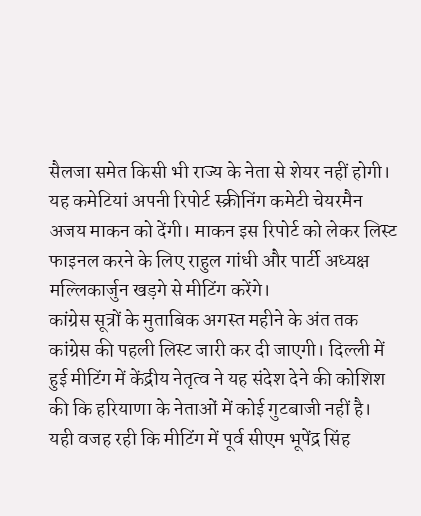सैलजा समेत किसी भी राज्य के नेता से शेयर नहीं होगी।
यह कमेटियां अपनी रिपोर्ट स्क्रीनिंग कमेटी चेयरमैन अजय माकन को देंगी। माकन इस रिपोर्ट को लेकर लिस्ट फाइनल करने के लिए राहुल गांधी और पार्टी अध्यक्ष मल्लिकार्जुन खड़गे से मीटिंग करेंगे।
कांग्रेस सूत्रों के मुताबिक अगस्त महीने के अंत तक कांग्रेस की पहली लिस्ट जारी कर दी जाएगी। दिल्ली में हुई मीटिंग में केंद्रीय नेतृत्व ने यह संदेश देने की कोशिश की कि हरियाणा के नेताओं में कोई गुटबाजी नहीं है।
यही वजह रही कि मीटिंग में पूर्व सीएम भूपेंद्र सिंह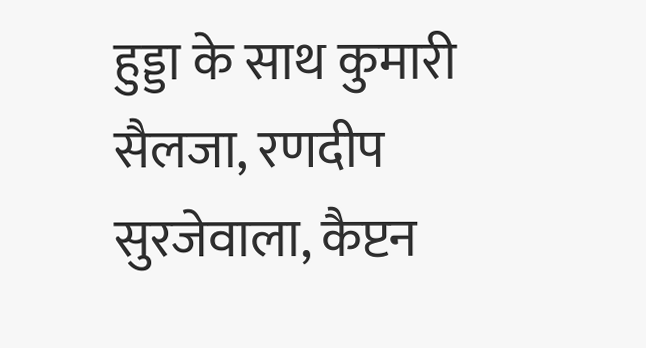हुड्डा के साथ कुमारी सैलजा, रणदीप सुरजेवाला, कैप्टन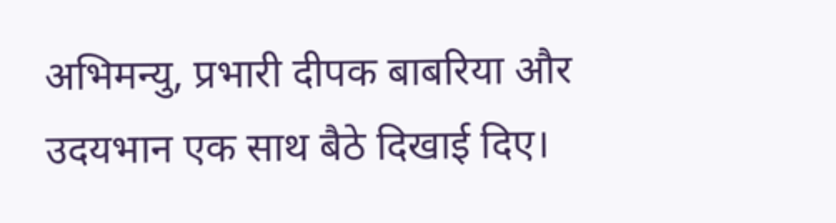अभिमन्यु, प्रभारी दीपक बाबरिया और उदयभान एक साथ बैठे दिखाई दिए।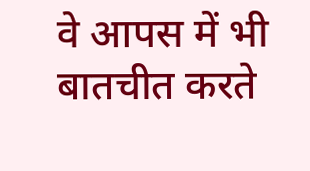वे आपस में भी बातचीत करते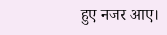हुए नजर आए।